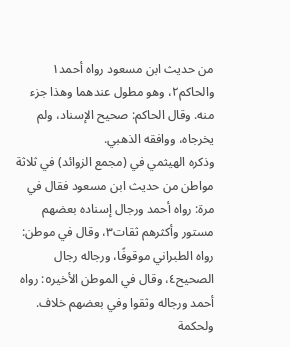من حديث ابن مسعود رواه أحمد١ والحاكم٢، وهو مطول عندهما وهذا جزء منه. وقال الحاكم: صحيح الإسناد، ولم يخرجاه، ووافقه الذهبي.
وذكره الهيثمي في (مجمع الزوائد) في ثلاثة مواطن من حديث ابن مسعود فقال في مرة: رواه أحمد ورجال إسناده بعضهم مستور وأكثرهم ثقات٣، وقال في موطن: رواه الطبراني موقوفًا، ورجاله رجال الصحيح٤، وقال في الموطن الأخير٥: رواه أحمد ورجاله وثقوا وفي بعضهم خلاف.
ولحكمة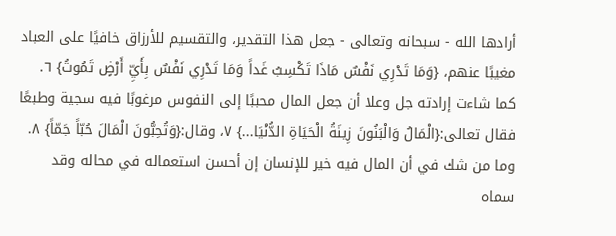أرادها الله - سبحانه وتعالى - جعل هذا التقدير، والتقسيم للأرزاق خافيًا على العباد مغيبًا عنهم، {وَمَا تَدْرِي نَفْسٌ مَاذَا تَكْسِبُ غَداً وَمَا تَدْرِي نَفْسٌ بِأَيِّ أَرْضٍ تَمُوتُ} ٦.
كما شاءت إرادته جل وعلا أن جعل المال محببًا إلى النفوس مرغوبًا فيه سجية وطبعًا فقال تعالى:{الْمَالُ وَالْبَنُونَ زِينَةُ الْحَيَاةِ الدُّنْيَا...} ٧، وقال:{وَتُحِبُّونَ الْمَالَ حُبّاً جَمّاً} ٨.
وما من شك في أن المال فيه خير للإنسان إن أحسن استعماله في محاله وقد سماه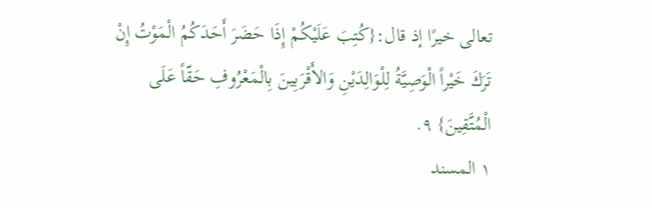تعالى خيرًا إذ قال:{كُتِبَ عَلَيْكُمْ إِذَا حَضَرَ أَحَدَكُمُ الْمَوْتُ إِنْ تَرَكَ خَيْراً الْوَصِيَّةُ لِلْوَالِدَيْنِ وَالأَقْرَبِينَ بِالْمَعْرُوفِ حَقّاً عَلَى الْمُتَّقِينَ} ٩.
١ المسند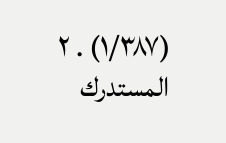(١/٣٨٧) . ٢ المستدرك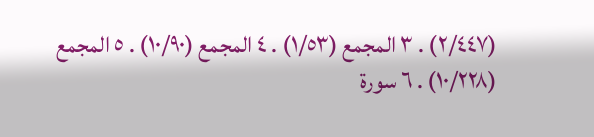(٢/٤٤٧) . ٣ المجمع (١/٥٣) . ٤ المجمع (١٠/٩٠) . ٥ المجمع (١٠/٢٢٨) . ٦ سورة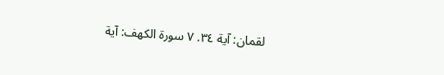لقمان: آية ٣٤. ٧ سورة الكهف: آية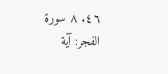٤٦. ٨ سورة الفجر: آية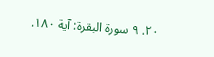٢٠. ٩ سورة البقرة: آية ١٨٠.